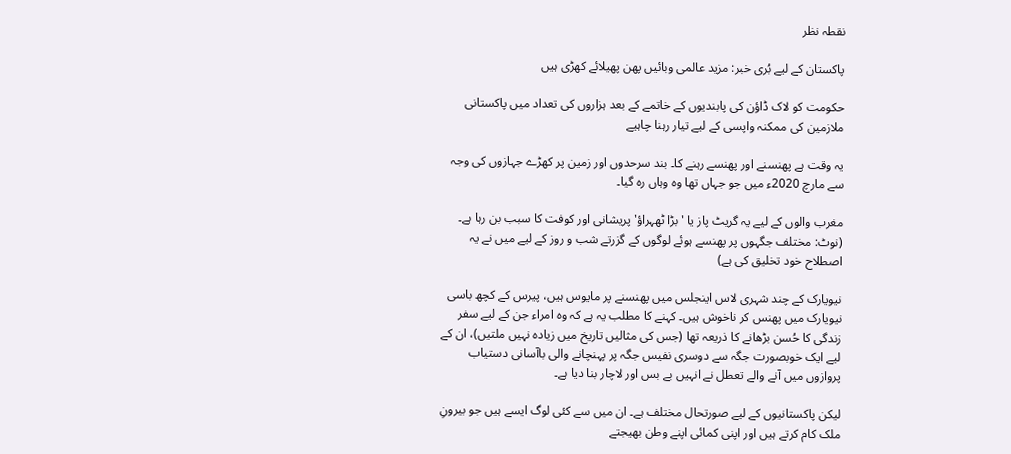نقطہ نظر

پاکستان کے لیے بُری خبر: مزید عالمی وبائیں پھن پھیلائے کھڑی ہیں

حکومت کو لاک ڈاؤن کی پابندیوں کے خاتمے کے بعد ہزاروں کی تعداد میں پاکستانی ملازمین کی ممکنہ واپسی کے لیے تیار رہنا چاہیے

یہ وقت ہے پھنسنے اور پھنسے رہنے کا۔ بند سرحدوں اور زمین پر کھڑے جہازوں کی وجہ سے مارچ 2020ء میں جو جہاں تھا وہ وہاں رہ گیا۔

مغرب والوں کے لیے یہ گریٹ پاز یا 'بڑا ٹھہراؤ' پریشانی اور کوفت کا سبب بن رہا ہے۔ (نوٹ: مختلف جگہوں پر پھنسے ہوئے لوگوں کے گزرتے شب و روز کے لیے میں نے یہ اصطلاح خود تخلیق کی ہے)

نیویارک کے چند شہری لاس اینجلس میں پھنسنے پر مایوس ہیں، پیرس کے کچھ باسی نیویارک میں پھنس کر ناخوش ہیں۔ کہنے کا مطلب یہ ہے کہ وہ امراء جن کے لیے سفر زندگی کا حُسن بڑھانے کا ذریعہ تھا (جس کی مثالیں تاریخ میں زیادہ نہیں ملتیں)، ان کے لیے ایک خوبصورت جگہ سے دوسری نفیس جگہ پر پہنچانے والی باآسانی دستیاب پروازوں میں آنے والے تعطل نے انہیں بے بس اور لاچار بنا دیا ہے۔

لیکن پاکستانیوں کے لیے صورتحال مختلف ہے۔ ان میں سے کئی لوگ ایسے ہیں جو بیرونِ ملک کام کرتے ہیں اور اپنی کمائی اپنے وطن بھیجتے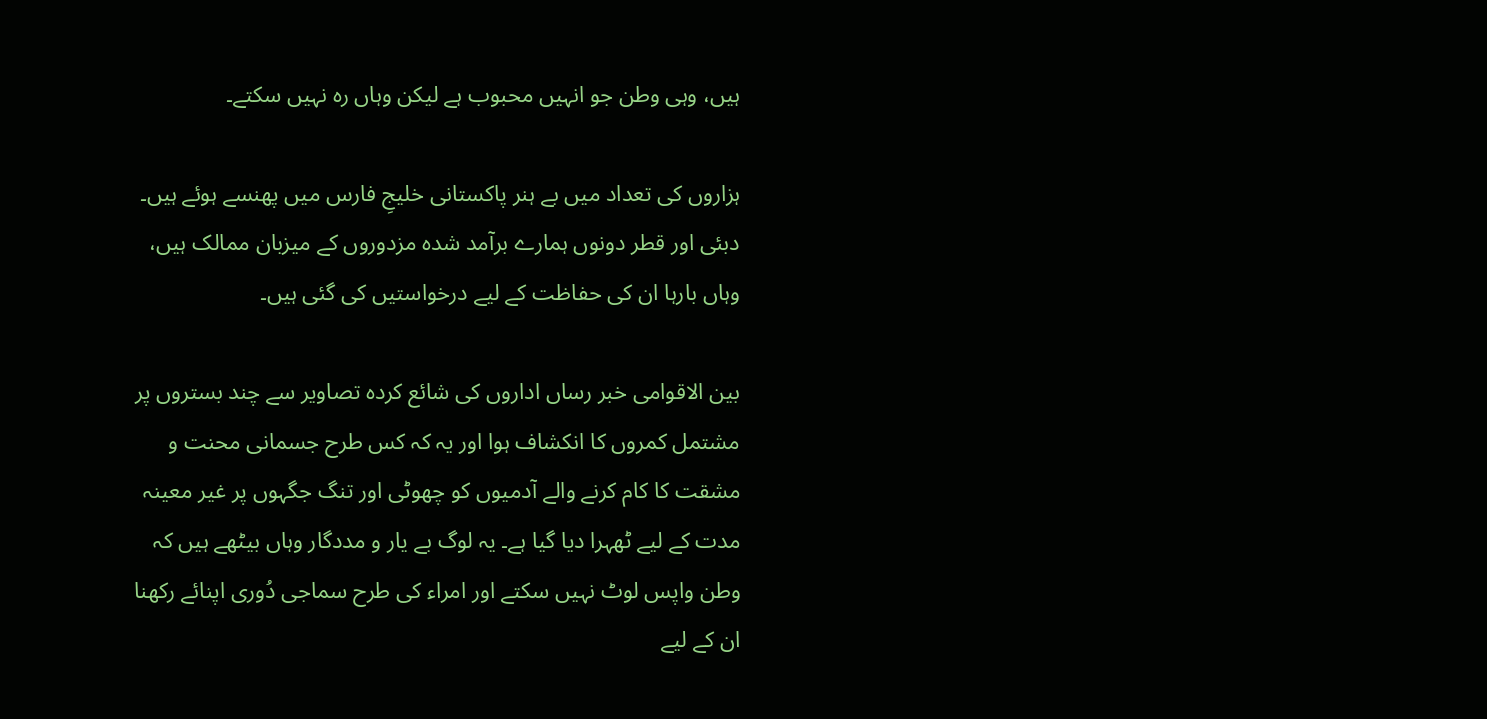ہیں، وہی وطن جو انہیں محبوب ہے لیکن وہاں رہ نہیں سکتے۔

ہزاروں کی تعداد میں بے ہنر پاکستانی خلیجِ فارس میں پھنسے ہوئے ہیں۔ دبئی اور قطر دونوں ہمارے برآمد شدہ مزدوروں کے میزبان ممالک ہیں، وہاں بارہا ان کی حفاظت کے لیے درخواستیں کی گئی ہیں۔

بین الاقوامی خبر رساں اداروں کی شائع کردہ تصاویر سے چند بستروں پر مشتمل کمروں کا انکشاف ہوا اور یہ کہ کس طرح جسمانی محنت و مشقت کا کام کرنے والے آدمیوں کو چھوٹی اور تنگ جگہوں پر غیر معینہ مدت کے لیے ٹھہرا دیا گیا ہے۔ یہ لوگ بے یار و مددگار وہاں بیٹھے ہیں کہ وطن واپس لوٹ نہیں سکتے اور امراء کی طرح سماجی دُوری اپنائے رکھنا ان کے لیے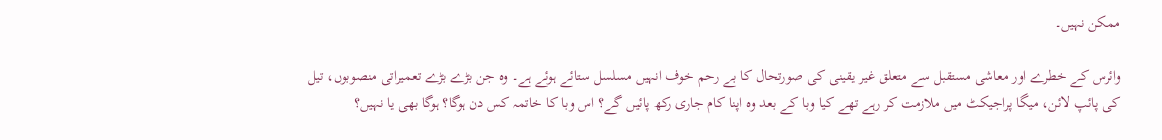ممکن نہیں۔

وائرس کے خطرے اور معاشی مستقبل سے متعلق غیر یقینی کی صورتحال کا بے رحم خوف انہیں مسلسل ستائے ہوئے ہے۔ وہ جن بڑے بڑے تعمیراتی منصوبوں، تیل کی پائپ لائن، میگا پراجیکٹ میں ملازمت کر رہے تھے کیا وبا کے بعد وہ اپنا کام جاری رکھ پائیں گے؟ اس وبا کا خاتمہ کس دن ہوگا؟ ہوگا بھی یا نہیں؟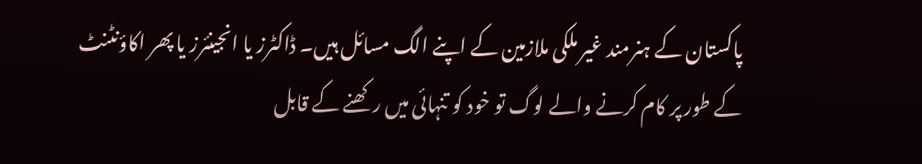پاکستان کے ہنرمند غیر ملکی ملازمین کے اپنے الگ مسائل ہیں۔ ڈاکٹرز یا انجینئرز یا پھر اکاؤنٹنٹ کے طور پر کام کرنے والے لوگ تو خود کو تنہائی میں رکھنے کے قابل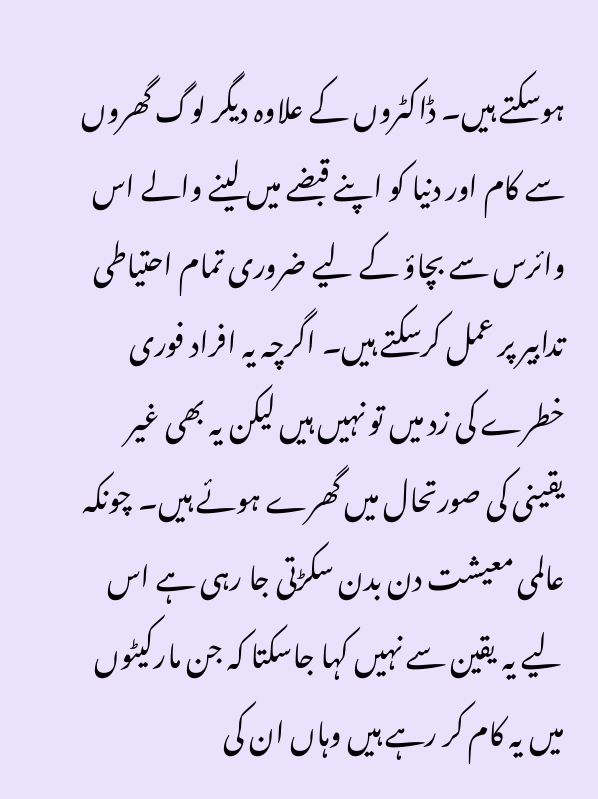ہوسکتے ہیں۔ ڈاکٹروں کے علاوہ دیگر لوگ گھروں سے کام اور دنیا کو اپنے قبضے میں لینے والے اس وائرس سے بچاؤ کے لیے ضروری تمام احتیاطی تدابیر پر عمل کرسکتے ہیں۔ اگرچہ یہ افراد فوری خطرے کی زد میں تو نہیں ہیں لیکن یہ بھی غیر یقینی کی صورتحال میں گھرے ہوئے ہیں۔ چونکہ عالمی معیشت دن بدن سکڑتی جا رہی ہے اس لیے یہ یقین سے نہیں کہا جاسکتا کہ جن مارکیٹوں میں یہ کام کر رہے ہیں وہاں ان کی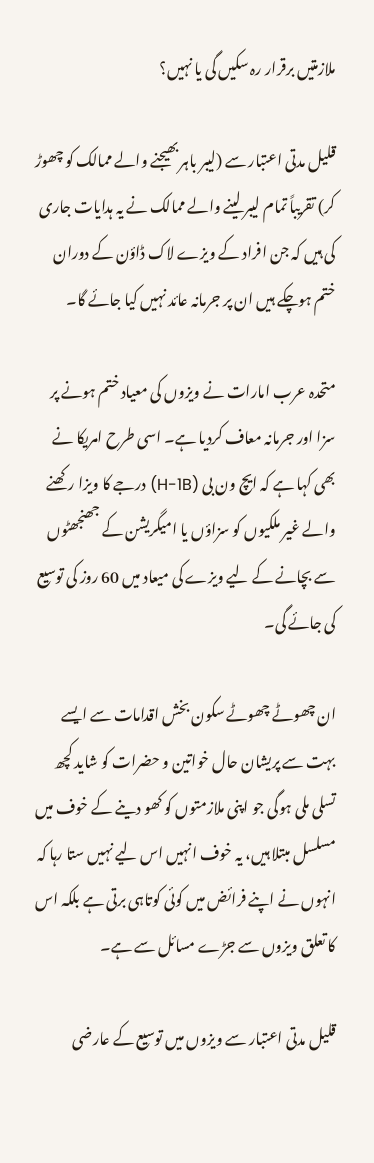ملازمتیں برقرار رہ سکیں گی یا نہیں؟

قلیل مدتی اعتبار سے (لیبر باہر بھیجنے والے ممالک کو چھوڑ کر) تقریباً تمام لیبر لینے والے ممالک نے یہ ہدایات جاری کی ہیں کہ جن افراد کے ویزے لاک ڈاؤن کے دوران ختم ہوچکے ہیں ان پر جرمانہ عائد نہیں کیا جائے گا۔

متحدہ عرب امارات نے ویزوں کی معیاد ختم ہونے پر سزا اور جرمانہ معاف کردیا ہے۔ اسی طرح امریکا نے بھی کہا ہے کہ ایچ ون بی (H-1B) درجے کا ویزا رکھنے والے غیر ملکیوں کو سزاؤں یا امیگریشن کے جھنجھٹوں سے بچانے کے لیے ویزے کی میعاد میں 60 روز کی توسیع کی جائے گی۔

ان چھوٹے چھوٹے سکون بخش اقدامات سے ایسے بہت سے پریشان حال خواتین و حضرات کو شاید کچھ تسلی ملی ہوگی جو اپنی ملازمتوں کو کھو دینے کے خوف میں مسلسل مبتلا ہیں، یہ خوف انہیں اس لیے نہیں ستا رہا کہ انہوں نے اپنے فرائض میں کوئی کوتاہی برتی ہے بلکہ اس کا تعلق ویزوں سے جڑے مسائل سے ہے۔

قلیل مدتی اعتبار سے ویزوں میں توسیع کے عارضی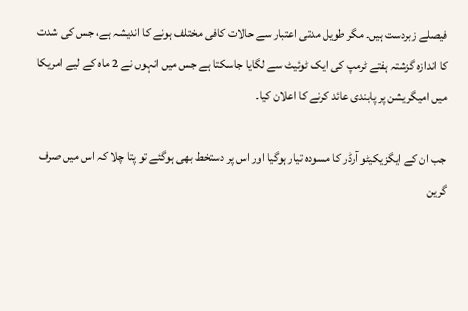فیصلے زبردست ہیں۔ مگر طویل مدتی اعتبار سے حالات کافی مختلف ہونے کا اندیشہ ہے، جس کی شدت کا اندازہ گزشتہ ہفتے ٹرمپ کی ایک ٹوئیٹ سے لگایا جاسکتا ہے جس میں انہوں نے 2 ماہ کے لیے امریکا میں امیگریشن پر پابندی عائد کرنے کا اعلان کیا۔

جب ان کے ایگزیکیٹو آرڈر کا مسودہ تیار ہوگیا اور اس پر دستخط بھی ہوگئے تو پتا چلا کہ اس میں صرف گرین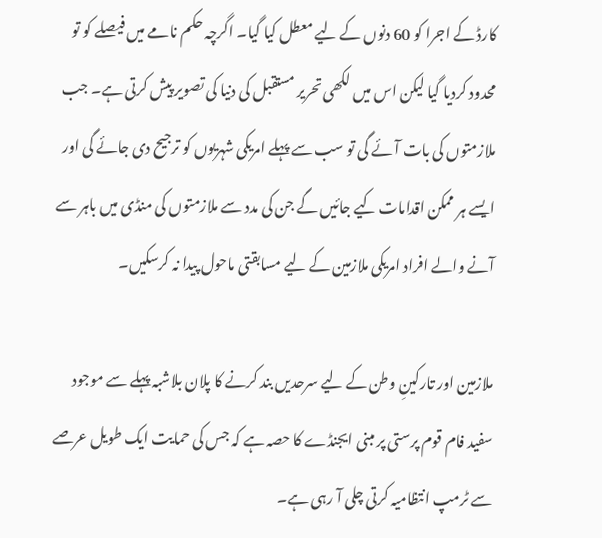کارڈ کے اجرا کو 60 دنوں کے لیے معطل کیا گیا۔ اگرچہ حکم نامے میں فیصلے کو تو محدود کردیا گیا لیکن اس میں لکھی تحریر مستقبل کی دنیا کی تصویر پیش کرتی ہے۔ جب ملازمتوں کی بات آئے گی تو سب سے پہلے امریکی شہریوں کو ترجیح دی جائے گی اور ایسے ہر ممکن اقدامات کیے جائیں گے جن کی مدد سے ملازمتوں کی منڈی میں باہر سے آنے والے افراد امریکی ملازمین کے لیے مسابقتی ماحول پیدا نہ کرسکیں۔

ملازمین اور تارکینِ وطن کے لیے سرحدیں بند کرنے کا پلان بلاشبہ پہلے سے موجود سفید فام قوم پرستی پر مبنی ایجنڈے کا حصہ ہے کہ جس کی حمایت ایک طویل عرصے سے ٹرمپ انتظامیہ کرتی چلی آ رہی ہے۔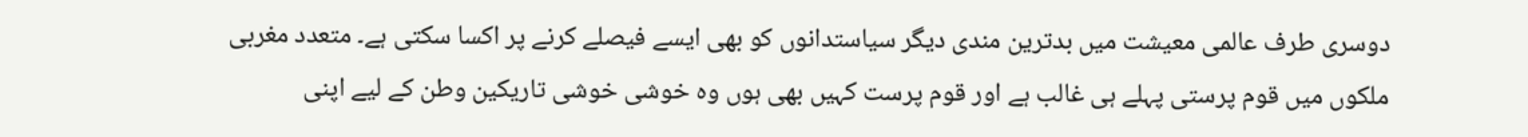دوسری طرف عالمی معیشت میں بدترین مندی دیگر سیاستدانوں کو بھی ایسے فیصلے کرنے پر اکسا سکتی ہے۔ متعدد مغربی ملکوں میں قوم پرستی پہلے ہی غالب ہے اور قوم پرست کہیں بھی ہوں وہ خوشی خوشی تاریکین وطن کے لیے اپنی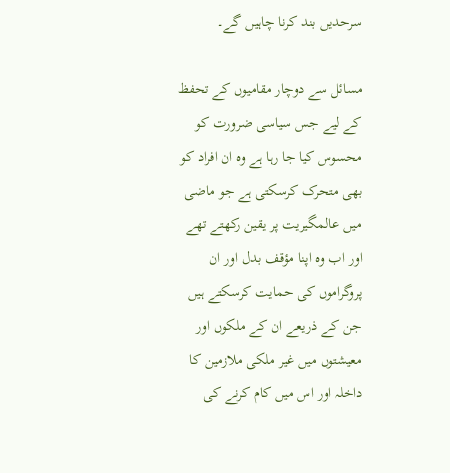سرحدیں بند کرنا چاہیں گے۔

مسائل سے دوچار مقامیوں کے تحفظ کے لیے جس سیاسی ضرورت کو محسوس کیا جا رہا ہے وہ ان افراد کو بھی متحرک کرسکتی ہے جو ماضی میں عالمگیریت پر یقین رکھتے تھے اور اب وہ اپنا مؤقف بدل اور ان پروگراموں کی حمایت کرسکتے ہیں جن کے ذریعے ان کے ملکوں اور معیشتوں میں غیر ملکی ملازمین کا داخلہ اور اس میں کام کرنے کی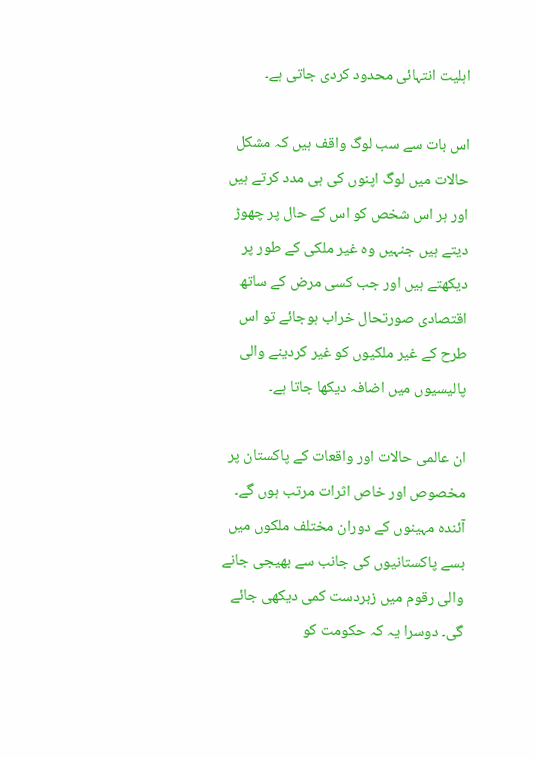اہلیت انتہائی محدود کردی جاتی ہے۔

اس بات سے سب لوگ واقف ہیں کہ مشکل حالات میں لوگ اپنوں کی ہی مدد کرتے ہیں اور ہر اس شخص کو اس کے حال پر چھوڑ دیتے ہیں جنہیں وہ غیر ملکی کے طور پر دیکھتے ہیں اور جب کسی مرض کے ساتھ اقتصادی صورتحال خراب ہوجائے تو اس طرح کے غیر ملکیوں کو غیر کردینے والی پالیسیوں میں اضافہ دیکھا جاتا ہے۔

ان عالمی حالات اور واقعات کے پاکستان پر مخصوص اور خاص اثرات مرتب ہوں گے۔ آئندہ مہینوں کے دوران مختلف ملکوں میں بسے پاکستانیوں کی جانب سے بھیجی جانے والی رقوم میں زبردست کمی دیکھی جائے گی۔ دوسرا یہ کہ حکومت کو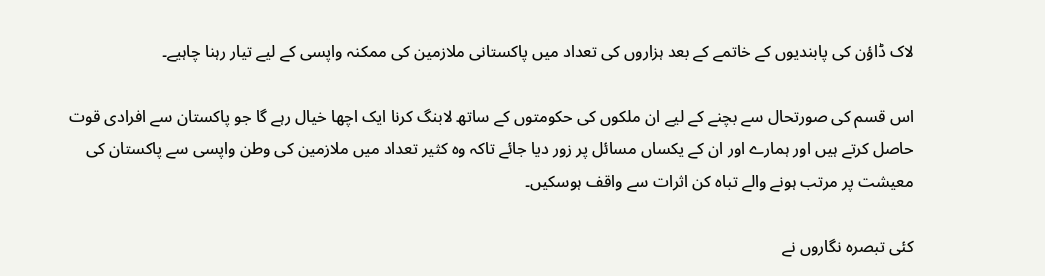لاک ڈاؤن کی پابندیوں کے خاتمے کے بعد ہزاروں کی تعداد میں پاکستانی ملازمین کی ممکنہ واپسی کے لیے تیار رہنا چاہیے۔

اس قسم کی صورتحال سے بچنے کے لیے ان ملکوں کی حکومتوں کے ساتھ لابنگ کرنا ایک اچھا خیال رہے گا جو پاکستان سے افرادی قوت حاصل کرتے ہیں اور ہمارے اور ان کے یکساں مسائل پر زور دیا جائے تاکہ وہ کثیر تعداد میں ملازمین کی وطن واپسی سے پاکستان کی معیشت پر مرتب ہونے والے تباہ کن اثرات سے واقف ہوسکیں۔

کئی تبصرہ نگاروں نے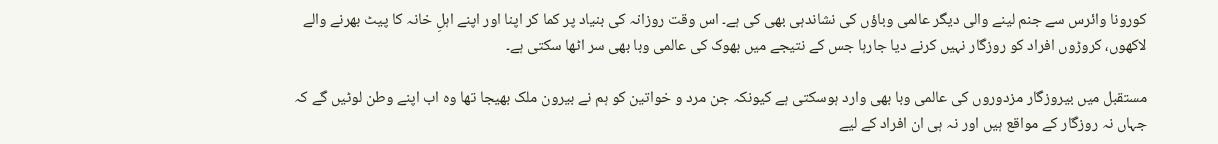کورونا وائرس سے جنم لینے والی دیگر عالمی وباؤں کی نشاندہی بھی کی ہے۔ اس وقت روزانہ کی بنیاد پر کما کر اپنا اور اپنے اہلِ خانہ کا پیٹ بھرنے والے لاکھوں، کروڑوں افراد کو روزگار نہیں کرنے دیا جارہا جس کے نتیجے میں بھوک کی عالمی وبا بھی سر اٹھا سکتی ہے۔

مستقبل میں بیروزگار مزدوروں کی عالمی وبا بھی وارد ہوسکتی ہے کیونکہ جن مرد و خواتین کو ہم نے بیرون ملک بھیجا تھا وہ اب اپنے وطن لوٹیں گے کہ جہاں نہ روزگار کے مواقع ہیں اور نہ ہی ان افراد کے لیے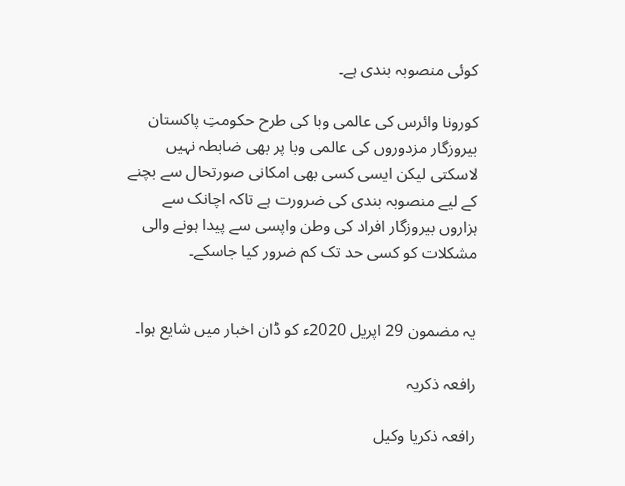کوئی منصوبہ بندی ہے۔

کورونا وائرس کی عالمی وبا کی طرح حکومتِ پاکستان بیروزگار مزدوروں کی عالمی وبا پر بھی ضابطہ نہیں لاسکتی لیکن ایسی کسی بھی امکانی صورتحال سے بچنے کے لیے منصوبہ بندی کی ضرورت ہے تاکہ اچانک سے ہزاروں بیروزگار افراد کی وطن واپسی سے پیدا ہونے والی مشکلات کو کسی حد تک کم ضرور کیا جاسکے۔


یہ مضمون 29 اپریل 2020ء کو ڈان اخبار میں شایع ہوا۔

رافعہ ذکریہ

رافعہ ذکریا وکیل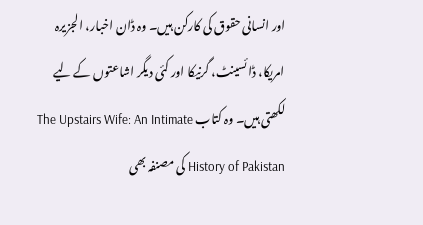اور انسانی حقوق کی کارکن ہیں۔ وہ ڈان اخبار، الجزیرہ امریکا، ڈائسینٹ، گرنیکا اور کئی دیگر اشاعتوں کے لیے لکھتی ہیں۔ وہ کتاب The Upstairs Wife: An Intimate History of Pakistan کی مصنفہ بھی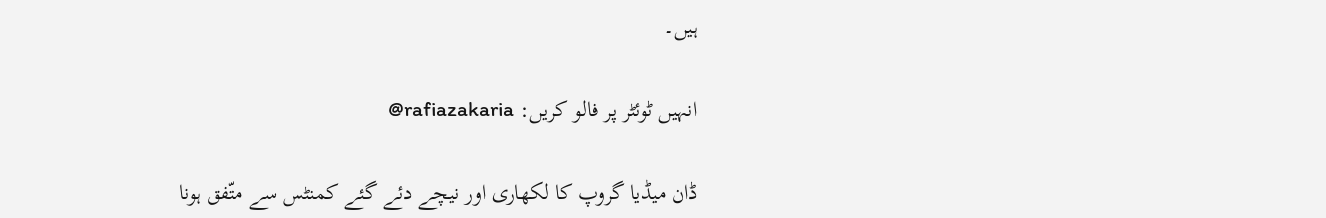ہیں۔

انہیں ٹوئٹر پر فالو کریں: rafiazakaria@

ڈان میڈیا گروپ کا لکھاری اور نیچے دئے گئے کمنٹس سے متّفق ہونا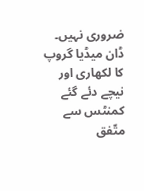ضروری نہیں۔
ڈان میڈیا گروپ کا لکھاری اور نیچے دئے گئے کمنٹس سے متّفق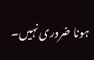ہونا ضروری نہیں۔